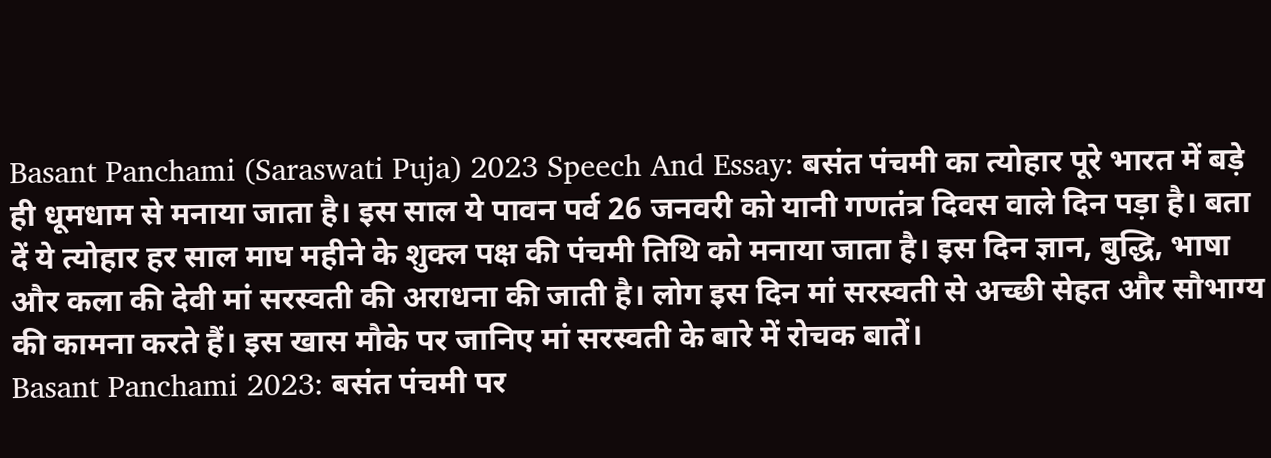Basant Panchami (Saraswati Puja) 2023 Speech And Essay: बसंत पंचमी का त्योहार पूरे भारत में बड़े ही धूमधाम से मनाया जाता है। इस साल ये पावन पर्व 26 जनवरी को यानी गणतंत्र दिवस वाले दिन पड़ा है। बता दें ये त्योहार हर साल माघ महीने के शुक्ल पक्ष की पंचमी तिथि को मनाया जाता है। इस दिन ज्ञान, बुद्धि, भाषा और कला की देवी मां सरस्वती की अराधना की जाती है। लोग इस दिन मां सरस्वती से अच्छी सेहत और सौभाग्य की कामना करते हैं। इस खास मौके पर जानिए मां सरस्वती के बारे में रोचक बातें।
Basant Panchami 2023: बसंत पंचमी पर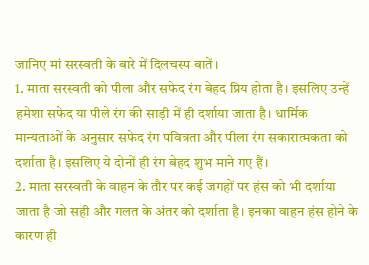जानिए मां सरस्वती के बारे में दिलचस्प बातें।
1. माता सरस्वती को पीला और सफेद रंग बेहद प्रिय होता है। इसलिए उन्हें हमेशा सफेद या पीले रंग की साड़ी में ही दर्शाया जाता है। धार्मिक मान्यताओं के अनुसार सफेद रंग पवित्रता और पीला रंग सकारात्मकता को दर्शाता है। इसलिए ये दोनों ही रंग बेहद शुभ माने गए हैं।
2. माता सरस्वती के वाहन के तौर पर कई जगहों पर हंस को भी दर्शाया जाता है जो सही और गलत के अंतर को दर्शाता है। इनका वाहन हंस होने के कारण ही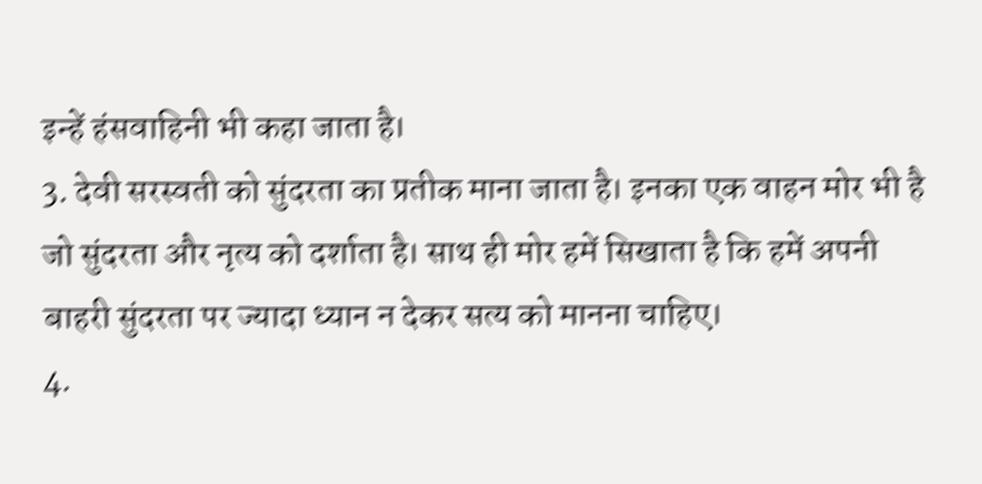इन्हें हंसवाहिनी भी कहा जाता है।
3. देवी सरस्वती को सुंदरता का प्रतीक माना जाता है। इनका एक वाहन मोर भी है जो सुंदरता और नृत्य को दर्शाता है। साथ ही मोर हमें सिखाता है कि हमें अपनी बाहरी सुंदरता पर ज्यादा ध्यान न देकर सत्य को मानना चाहिए।
4.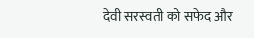देवी सरस्वती को सफेद और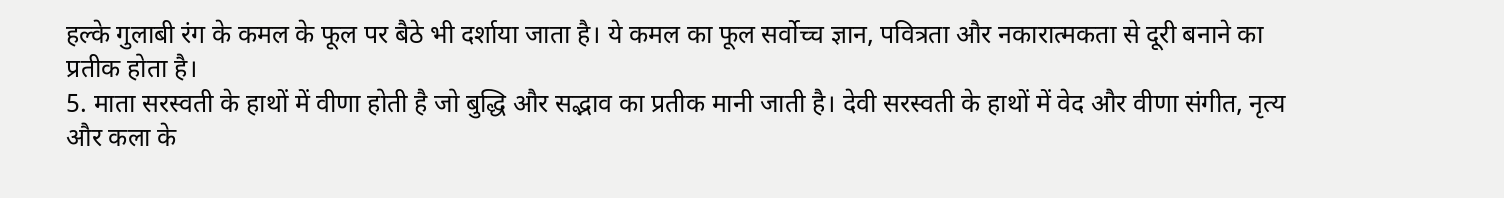हल्के गुलाबी रंग के कमल के फूल पर बैठे भी दर्शाया जाता है। ये कमल का फूल सर्वोच्च ज्ञान, पवित्रता और नकारात्मकता से दूरी बनाने का प्रतीक होता है।
5. माता सरस्वती के हाथों में वीणा होती है जो बुद्धि और सद्भाव का प्रतीक मानी जाती है। देवी सरस्वती के हाथों में वेद और वीणा संगीत, नृत्य और कला के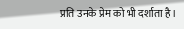प्रति उनके प्रेम को भी दर्शाता है।